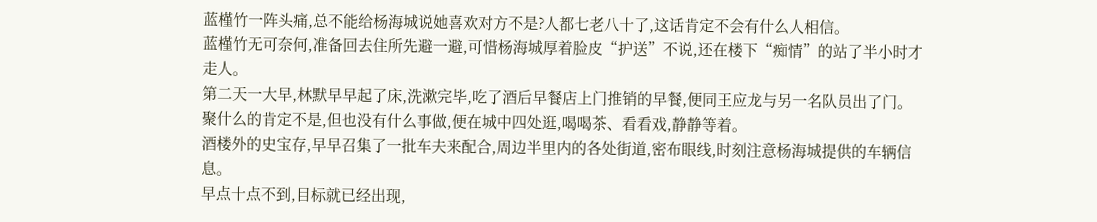蓝槿竹一阵头痛,总不能给杨海城说她喜欢对方不是?人都七老八十了,这话肯定不会有什么人相信。
蓝槿竹无可奈何,准备回去住所先避一避,可惜杨海城厚着脸皮“护送”不说,还在楼下“痴情”的站了半小时才走人。
第二天一大早,林默早早起了床,洗漱完毕,吃了酒后早餐店上门推销的早餐,便同王应龙与另一名队员出了门。
聚什么的肯定不是,但也没有什么事做,便在城中四处逛,喝喝茶、看看戏,静静等着。
酒楼外的史宝存,早早召集了一批车夫来配合,周边半里内的各处街道,密布眼线,时刻注意杨海城提供的车辆信息。
早点十点不到,目标就已经出现,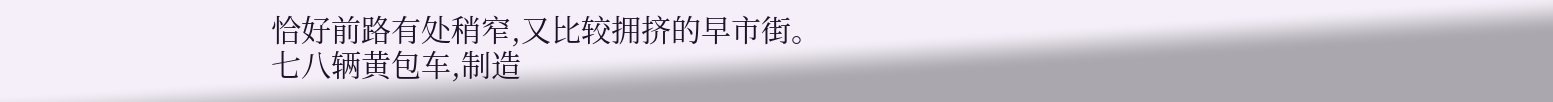恰好前路有处稍窄,又比较拥挤的早市街。
七八辆黄包车,制造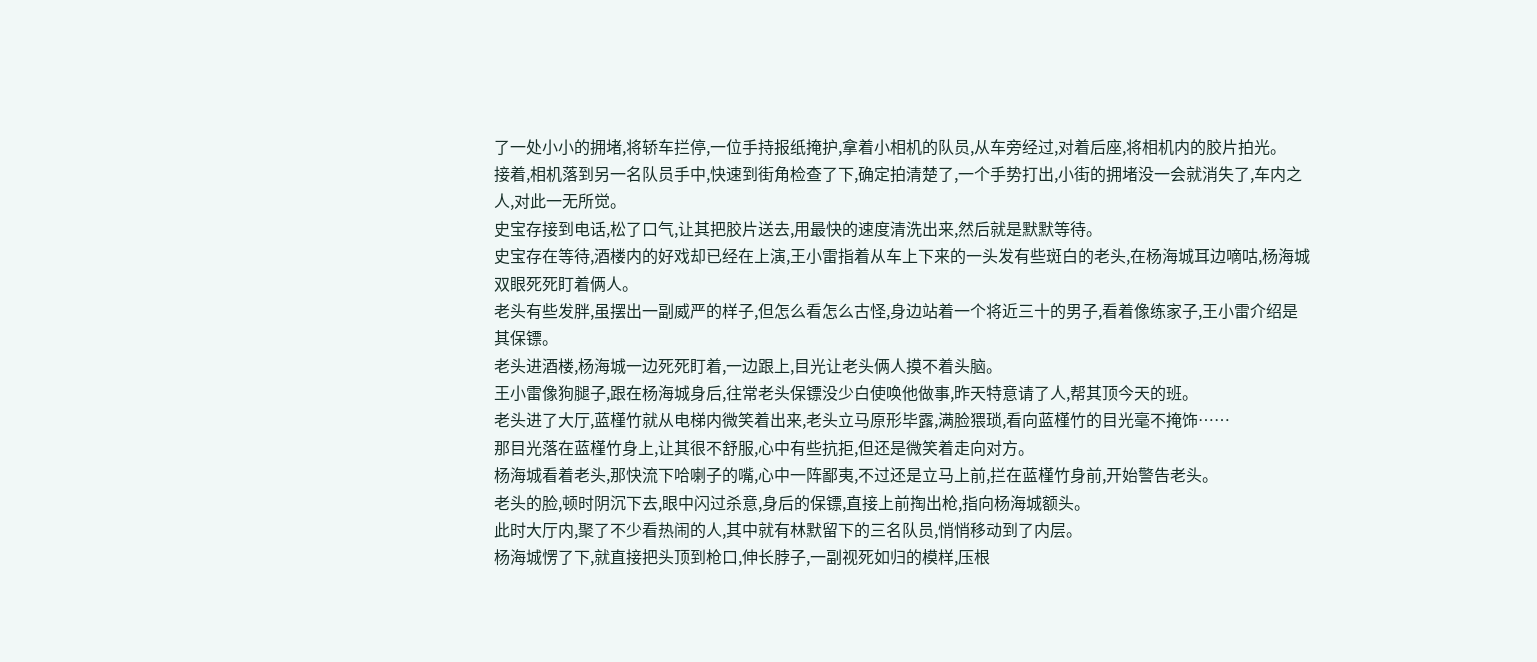了一处小小的拥堵,将轿车拦停,一位手持报纸掩护,拿着小相机的队员,从车旁经过,对着后座,将相机内的胶片拍光。
接着,相机落到另一名队员手中,快速到街角检查了下,确定拍清楚了,一个手势打出,小街的拥堵没一会就消失了,车内之人,对此一无所觉。
史宝存接到电话,松了口气,让其把胶片送去,用最快的速度清洗出来,然后就是默默等待。
史宝存在等待,酒楼内的好戏却已经在上演,王小雷指着从车上下来的一头发有些斑白的老头,在杨海城耳边嘀咕,杨海城双眼死死盯着俩人。
老头有些发胖,虽摆出一副威严的样子,但怎么看怎么古怪,身边站着一个将近三十的男子,看着像练家子,王小雷介绍是其保镖。
老头进酒楼,杨海城一边死死盯着,一边跟上,目光让老头俩人摸不着头脑。
王小雷像狗腿子,跟在杨海城身后,往常老头保镖没少白使唤他做事,昨天特意请了人,帮其顶今天的班。
老头进了大厅,蓝槿竹就从电梯内微笑着出来,老头立马原形毕露,满脸猥琐,看向蓝槿竹的目光毫不掩饰……
那目光落在蓝槿竹身上,让其很不舒服,心中有些抗拒,但还是微笑着走向对方。
杨海城看着老头,那快流下哈喇子的嘴,心中一阵鄙夷,不过还是立马上前,拦在蓝槿竹身前,开始警告老头。
老头的脸,顿时阴沉下去,眼中闪过杀意,身后的保镖,直接上前掏出枪,指向杨海城额头。
此时大厅内,聚了不少看热闹的人,其中就有林默留下的三名队员,悄悄移动到了内层。
杨海城愣了下,就直接把头顶到枪口,伸长脖子,一副视死如归的模样,压根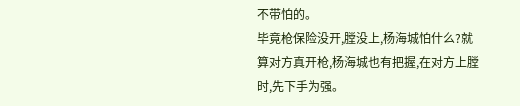不带怕的。
毕竟枪保险没开,膛没上,杨海城怕什么?就算对方真开枪,杨海城也有把握,在对方上膛时,先下手为强。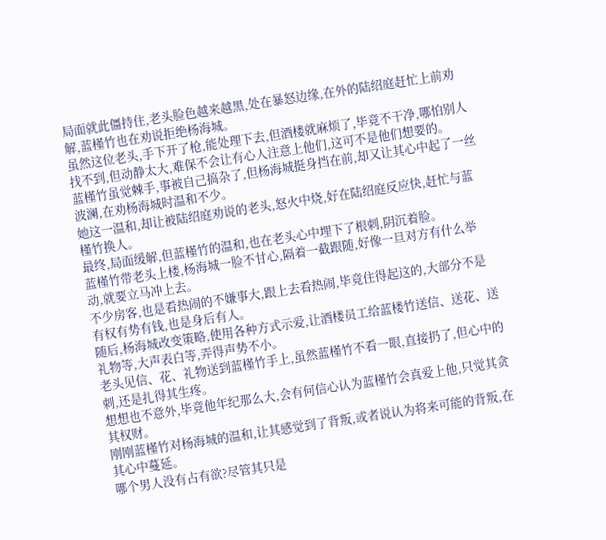局面就此僵持住,老头脸色越来越黑,处在暴怒边缘,在外的陆绍庭赶忙上前劝解,蓝槿竹也在劝说拒绝杨海城。
虽然这位老头,手下开了枪,能处理下去,但酒楼就麻烦了,毕竟不干净,哪怕别人找不到,但动静太大,难保不会让有心人注意上他们,这可不是他们想要的。
蓝槿竹虽觉棘手,事被自己搞杂了,但杨海城挺身挡在前,却又让其心中起了一丝波澜,在劝杨海城时温和不少。
她这一温和,却让被陆绍庭劝说的老头,怒火中烧,好在陆绍庭反应快,赶忙与蓝槿竹换人。
最终,局面缓解,但蓝槿竹的温和,也在老头心中埋下了根刺,阴沉着脸。
蓝槿竹带老头上楼,杨海城一脸不甘心,隔着一截跟随,好像一旦对方有什么举动,就要立马冲上去。
不少房客,也是看热闹的不嫌事大,跟上去看热闹,毕竟住得起这的,大部分不是有权有势有钱,也是身后有人。
随后,杨海城改变策略,使用各种方式示爱,让酒楼员工给蓝楼竹送信、送花、送礼物等,大声表白等,弄得声势不小。
老头见信、花、礼物送到蓝槿竹手上,虽然蓝槿竹不看一眼,直接扔了,但心中的刺,还是扎得其生疼。
想想也不意外,毕竟他年纪那么大,会有何信心认为蓝槿竹会真爱上他,只觉其贪其权财。
刚刚蓝槿竹对杨海城的温和,让其感觉到了背叛,或者说认为将来可能的背叛,在其心中蔓延。
哪个男人没有占有欲?尽管其只是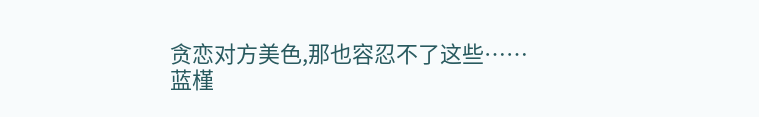贪恋对方美色,那也容忍不了这些……
蓝槿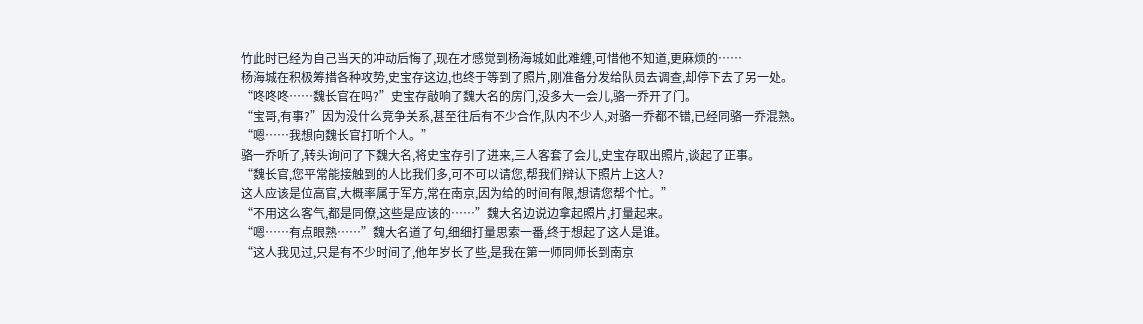竹此时已经为自己当天的冲动后悔了,现在才感觉到杨海城如此难缠,可惜他不知道,更麻烦的……
杨海城在积极筹措各种攻势,史宝存这边,也终于等到了照片,刚准备分发给队员去调查,却停下去了另一处。
“咚咚咚……魏长官在吗?”史宝存敲响了魏大名的房门,没多大一会儿,骆一乔开了门。
“宝哥,有事?”因为没什么竞争关系,甚至往后有不少合作,队内不少人,对骆一乔都不错,已经同骆一乔混熟。
“嗯……我想向魏长官打听个人。”
骆一乔听了,转头询问了下魏大名,将史宝存引了进来,三人客套了会儿,史宝存取出照片,谈起了正事。
“魏长官,您平常能接触到的人比我们多,可不可以请您,帮我们辩认下照片上这人?
这人应该是位高官,大概率属于军方,常在南京,因为给的时间有限,想请您帮个忙。”
“不用这么客气,都是同僚,这些是应该的……”魏大名边说边拿起照片,打量起来。
“嗯……有点眼熟……”魏大名道了句,细细打量思索一番,终于想起了这人是谁。
“这人我见过,只是有不少时间了,他年岁长了些,是我在第一师同师长到南京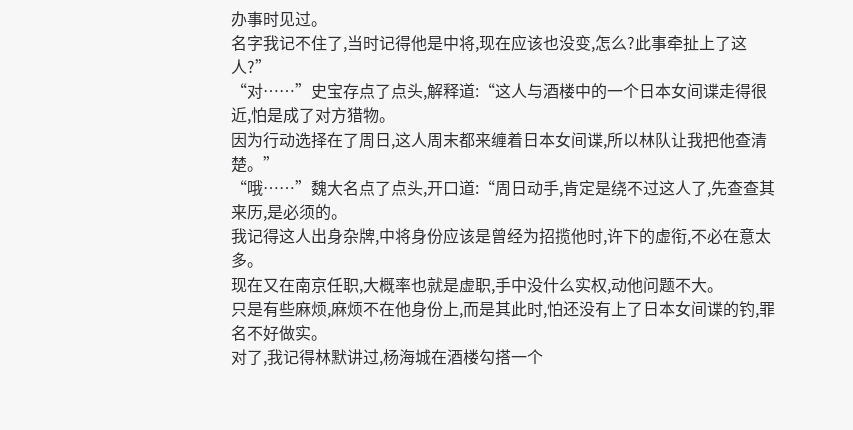办事时见过。
名字我记不住了,当时记得他是中将,现在应该也没变,怎么?此事牵扯上了这人?”
“对……”史宝存点了点头,解释道:“这人与酒楼中的一个日本女间谍走得很近,怕是成了对方猎物。
因为行动选择在了周日,这人周末都来缠着日本女间谍,所以林队让我把他查清楚。”
“哦……”魏大名点了点头,开口道:“周日动手,肯定是绕不过这人了,先查查其来历,是必须的。
我记得这人出身杂牌,中将身份应该是曾经为招揽他时,许下的虚衔,不必在意太多。
现在又在南京任职,大概率也就是虚职,手中没什么实权,动他问题不大。
只是有些麻烦,麻烦不在他身份上,而是其此时,怕还没有上了日本女间谍的钓,罪名不好做实。
对了,我记得林默讲过,杨海城在酒楼勾搭一个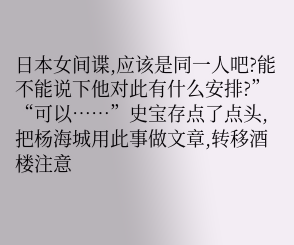日本女间谍,应该是同一人吧?能不能说下他对此有什么安排?”
“可以……”史宝存点了点头,把杨海城用此事做文章,转移酒楼注意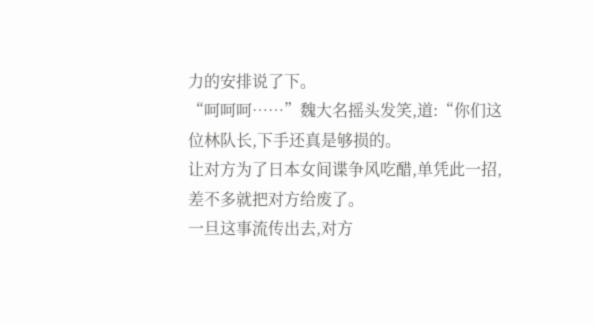力的安排说了下。
“呵呵呵……”魏大名摇头发笑,道:“你们这位林队长,下手还真是够损的。
让对方为了日本女间谍争风吃醋,单凭此一招,差不多就把对方给废了。
一旦这事流传出去,对方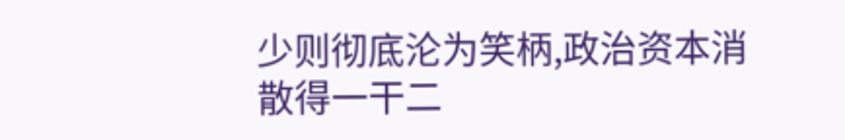少则彻底沦为笑柄,政治资本消散得一干二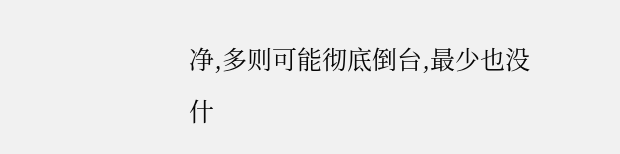净,多则可能彻底倒台,最少也没什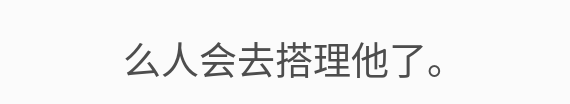么人会去搭理他了。